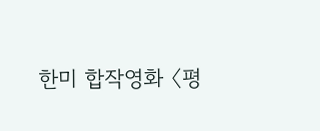한미 합작영화 〈평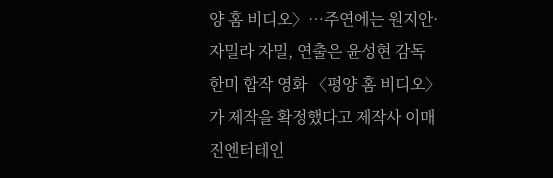양 홈 비디오〉…주연에는 원지안·자밀라 자밀, 연출은 윤성현 감독
한미 합작 영화 〈평양 홈 비디오〉가 제작을 확정했다고 제작사 이매진엔터테인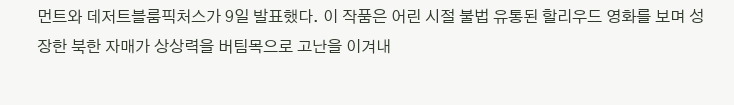먼트와 데저트블룸픽처스가 9일 발표했다. 이 작품은 어린 시절 불법 유통된 할리우드 영화를 보며 성장한 북한 자매가 상상력을 버팀목으로 고난을 이겨내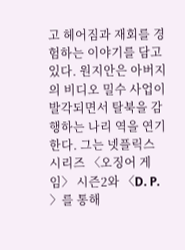고 헤어짐과 재회를 경험하는 이야기를 담고 있다. 원지안은 아버지의 비디오 밀수 사업이 발각되면서 탈북을 감행하는 나리 역을 연기한다. 그는 넷플릭스 시리즈 〈오징어 게임〉 시즌2와 〈D. P. 〉를 통해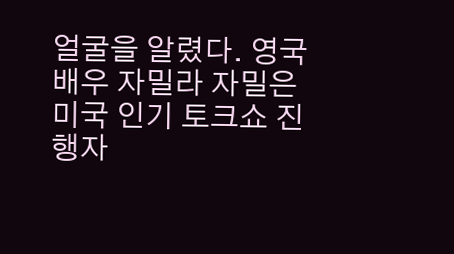얼굴을 알렸다. 영국 배우 자밀라 자밀은 미국 인기 토크쇼 진행자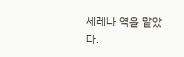세레나 역을 맡았다.